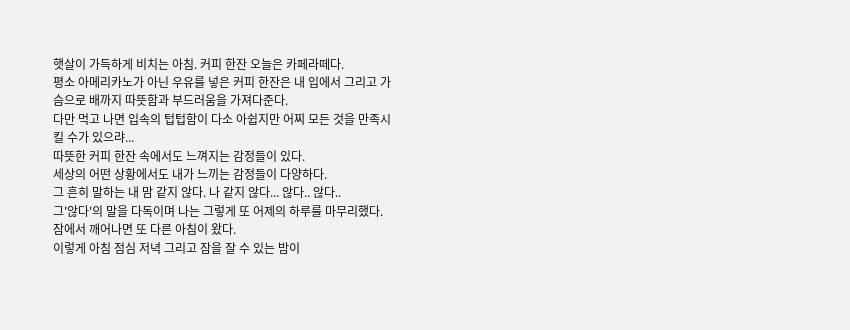햇살이 가득하게 비치는 아침. 커피 한잔 오늘은 카페라떼다.
평소 아메리카노가 아닌 우유를 넣은 커피 한잔은 내 입에서 그리고 가슴으로 배까지 따뜻함과 부드러움을 가져다준다.
다만 먹고 나면 입속의 텁텁함이 다소 아쉽지만 어찌 모든 것을 만족시킬 수가 있으랴...
따뜻한 커피 한잔 속에서도 느껴지는 감정들이 있다.
세상의 어떤 상황에서도 내가 느끼는 감정들이 다양하다.
그 흔히 말하는 내 맘 같지 않다. 나 같지 않다... 않다.. 않다..
그'않다'의 말을 다독이며 나는 그렇게 또 어제의 하루를 마무리했다.
잠에서 깨어나면 또 다른 아침이 왔다.
이렇게 아침 점심 저녁 그리고 잠을 잘 수 있는 밤이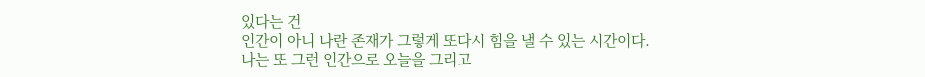있다는 건
인간이 아니 나란 존재가 그렇게 또다시 힘을 낼 수 있는 시간이다.
나는 또 그런 인간으로 오늘을 그리고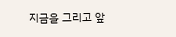지금을 그리고 앞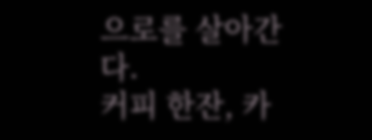으로를 살아간다.
커피 한잔, 카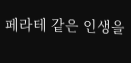페라테 같은 인생을